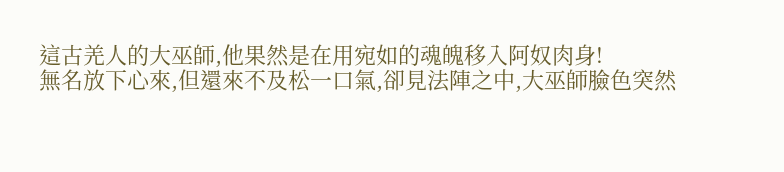這古羌人的大巫師,他果然是在用宛如的魂魄移入阿奴肉身!
無名放下心來,但還來不及松一口氣,卻見法陣之中,大巫師臉色突然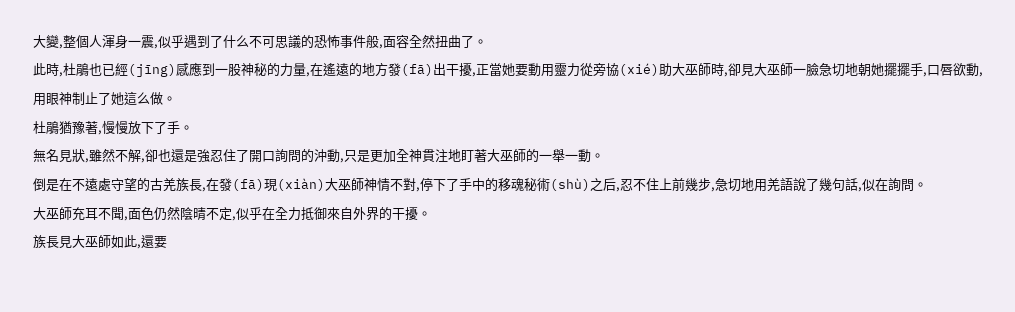大變,整個人渾身一震,似乎遇到了什么不可思議的恐怖事件般,面容全然扭曲了。
此時,杜鵑也已經(jīng)感應到一股神秘的力量,在遙遠的地方發(fā)出干擾,正當她要動用靈力從旁協(xié)助大巫師時,卻見大巫師一臉急切地朝她擺擺手,口唇欲動,用眼神制止了她這么做。
杜鵑猶豫著,慢慢放下了手。
無名見狀,雖然不解,卻也還是強忍住了開口詢問的沖動,只是更加全神貫注地盯著大巫師的一舉一動。
倒是在不遠處守望的古羌族長,在發(fā)現(xiàn)大巫師神情不對,停下了手中的移魂秘術(shù)之后,忍不住上前幾步,急切地用羌語說了幾句話,似在詢問。
大巫師充耳不聞,面色仍然陰晴不定,似乎在全力抵御來自外界的干擾。
族長見大巫師如此,還要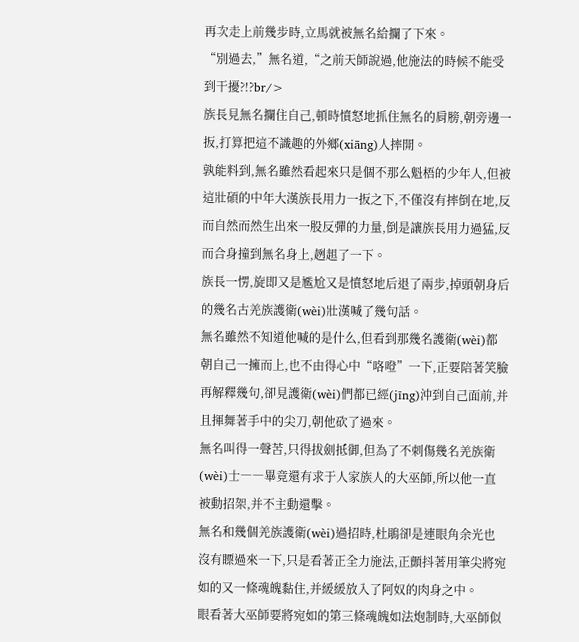再次走上前幾步時,立馬就被無名給攔了下來。
“別過去,”無名道,“之前天師說過,他施法的時候不能受到干擾?!?br/>
族長見無名攔住自己,頓時憤怒地抓住無名的肩膀,朝旁邊一扳,打算把這不識趣的外鄉(xiāng)人摔開。
孰能料到,無名雖然看起來只是個不那么魁梧的少年人,但被這壯碩的中年大漢族長用力一扳之下,不僅沒有摔倒在地,反而自然而然生出來一股反彈的力量,倒是讓族長用力過猛,反而合身撞到無名身上,趔趄了一下。
族長一愣,旋即又是尷尬又是憤怒地后退了兩步,掉頭朝身后的幾名古羌族護衛(wèi)壯漢喊了幾句話。
無名雖然不知道他喊的是什么,但看到那幾名護衛(wèi)都朝自己一擁而上,也不由得心中“咯噔”一下,正要陪著笑臉再解釋幾句,卻見護衛(wèi)們都已經(jīng)沖到自己面前,并且揮舞著手中的尖刀,朝他砍了過來。
無名叫得一聲苦,只得拔劍抵御,但為了不刺傷幾名羌族衛(wèi)士――畢竟還有求于人家族人的大巫師,所以他一直被動招架,并不主動還擊。
無名和幾個羌族護衛(wèi)過招時,杜鵑卻是連眼角余光也沒有瞟過來一下,只是看著正全力施法,正顫抖著用筆尖將宛如的又一條魂魄黏住,并緩緩放入了阿奴的肉身之中。
眼看著大巫師要將宛如的第三條魂魄如法炮制時,大巫師似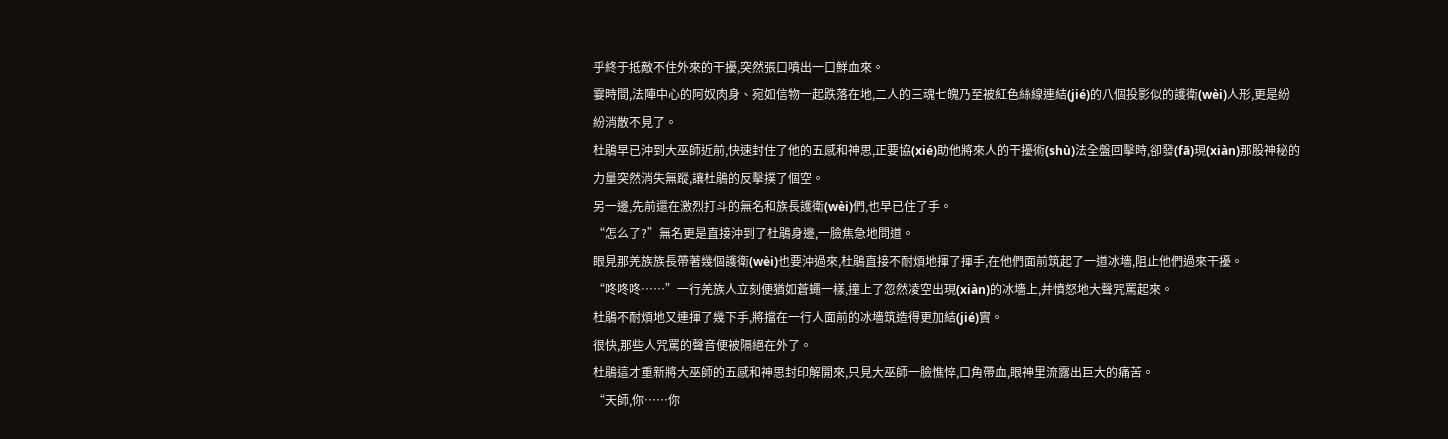乎終于抵敵不住外來的干擾,突然張口噴出一口鮮血來。
霎時間,法陣中心的阿奴肉身、宛如信物一起跌落在地,二人的三魂七魄乃至被紅色絲線連結(jié)的八個投影似的護衛(wèi)人形,更是紛紛消散不見了。
杜鵑早已沖到大巫師近前,快速封住了他的五感和神思,正要協(xié)助他將來人的干擾術(shù)法全盤回擊時,卻發(fā)現(xiàn)那股神秘的力量突然消失無蹤,讓杜鵑的反擊撲了個空。
另一邊,先前還在激烈打斗的無名和族長護衛(wèi)們,也早已住了手。
“怎么了?”無名更是直接沖到了杜鵑身邊,一臉焦急地問道。
眼見那羌族族長帶著幾個護衛(wèi)也要沖過來,杜鵑直接不耐煩地揮了揮手,在他們面前筑起了一道冰墻,阻止他們過來干擾。
“咚咚咚……”一行羌族人立刻便猶如蒼蠅一樣,撞上了忽然凌空出現(xiàn)的冰墻上,并憤怒地大聲咒罵起來。
杜鵑不耐煩地又連揮了幾下手,將擋在一行人面前的冰墻筑造得更加結(jié)實。
很快,那些人咒罵的聲音便被隔絕在外了。
杜鵑這才重新將大巫師的五感和神思封印解開來,只見大巫師一臉憔悴,口角帶血,眼神里流露出巨大的痛苦。
“天師,你……你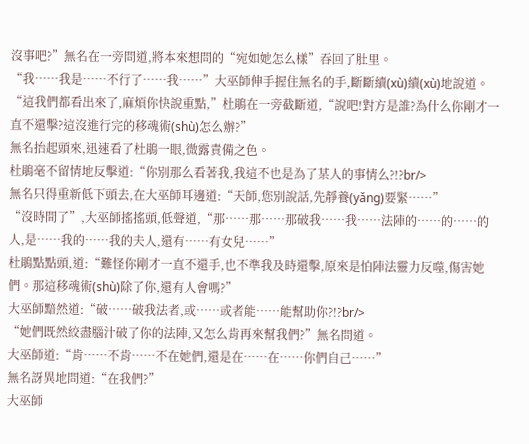沒事吧?”無名在一旁問道,將本來想問的“宛如她怎么樣”吞回了肚里。
“我……我是……不行了……我……”大巫師伸手握住無名的手,斷斷續(xù)續(xù)地說道。
“這我們都看出來了,麻煩你快說重點,”杜鵑在一旁截斷道,“說吧!對方是誰?為什么你剛才一直不還擊?這沒進行完的移魂術(shù)怎么辦?”
無名抬起頭來,迅速看了杜鵑一眼,微露責備之色。
杜鵑毫不留情地反擊道:“你別那么看著我,我這不也是為了某人的事情么?!?br/>
無名只得重新低下頭去,在大巫師耳邊道:“天師,您別說話,先靜養(yǎng)要緊……”
“沒時間了”,大巫師搖搖頭,低聲道,“那……那……那破我……我……法陣的……的……的人,是……我的……我的夫人,還有……有女兒……”
杜鵑點點頭,道:“難怪你剛才一直不還手,也不準我及時還擊,原來是怕陣法靈力反噬,傷害她們。那這移魂術(shù)除了你,還有人會嗎?”
大巫師黯然道:“破……破我法者,或……或者能……能幫助你?!?br/>
“她們既然絞盡腦汁破了你的法陣,又怎么肯再來幫我們?”無名問道。
大巫師道:“肯……不肯……不在她們,還是在……在……你們自己……”
無名訝異地問道:“在我們?”
大巫師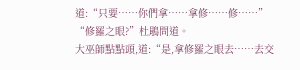道:“只要……你們拿……拿修……修……”
“修羅之眼?”杜鵑問道。
大巫師點點頭,道:“是,拿修羅之眼去……去交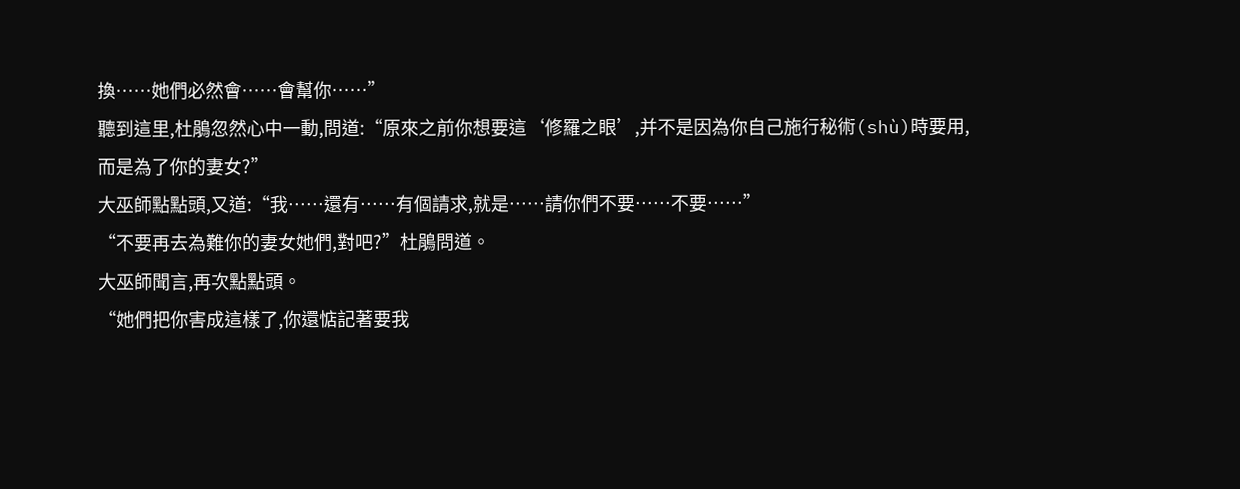換……她們必然會……會幫你……”
聽到這里,杜鵑忽然心中一動,問道:“原來之前你想要這‘修羅之眼’,并不是因為你自己施行秘術(shù)時要用,而是為了你的妻女?”
大巫師點點頭,又道:“我……還有……有個請求,就是……請你們不要……不要……”
“不要再去為難你的妻女她們,對吧?”杜鵑問道。
大巫師聞言,再次點點頭。
“她們把你害成這樣了,你還惦記著要我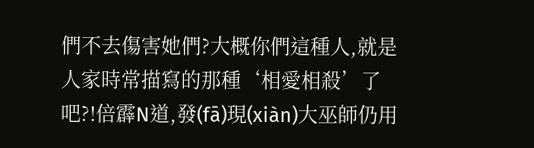們不去傷害她們?大概你們這種人,就是人家時常描寫的那種‘相愛相殺’了吧?!倍霹N道,發(fā)現(xiàn)大巫師仍用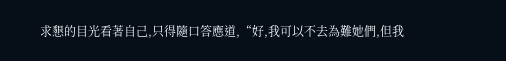求懇的目光看著自己,只得隨口答應道,“好,我可以不去為難她們,但我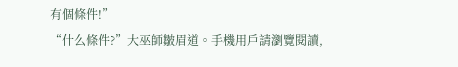有個條件!”
“什么條件?”大巫師皺眉道。手機用戶請瀏覽閱讀,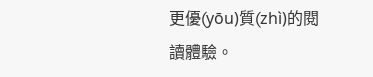更優(yōu)質(zhì)的閱讀體驗。